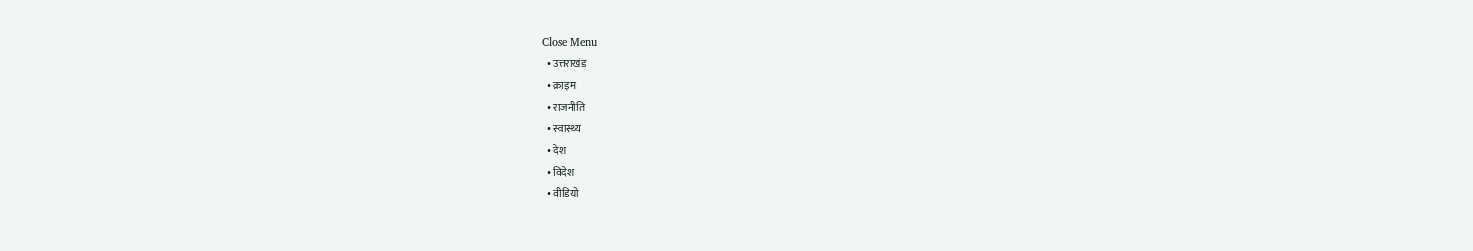Close Menu
  • उत्तराखंड
  • क्राइम
  • राजनीति
  • स्वास्थ्य
  • देश
  • विदेश
  • वीडियो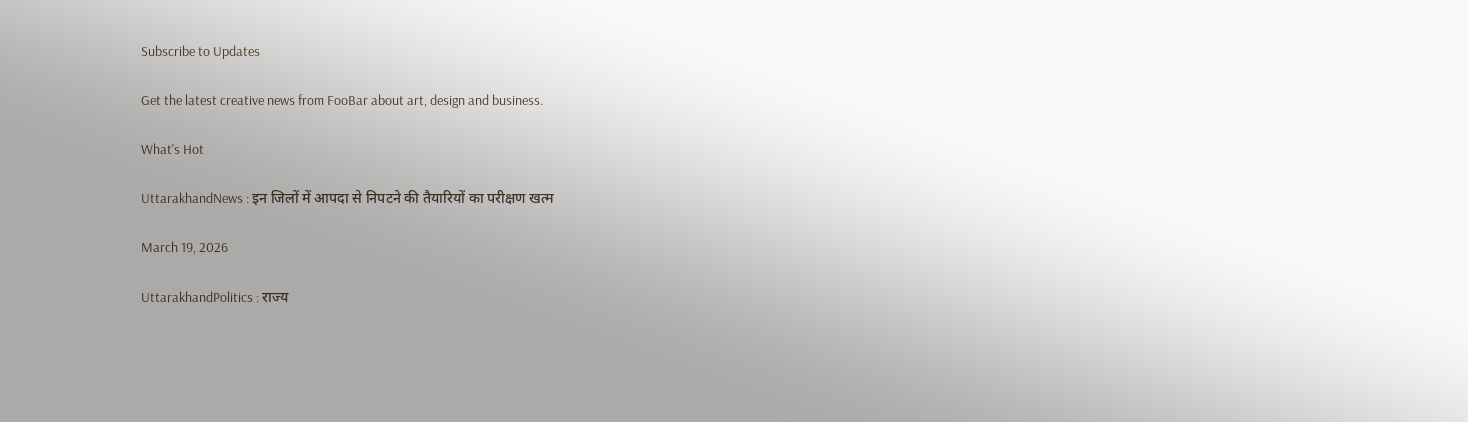Subscribe to Updates

Get the latest creative news from FooBar about art, design and business.

What's Hot

UttarakhandNews : इन जिलों में आपदा से निपटने की तैयारियों का परीक्षण खत्म

March 19, 2026

UttarakhandPolitics : राज्य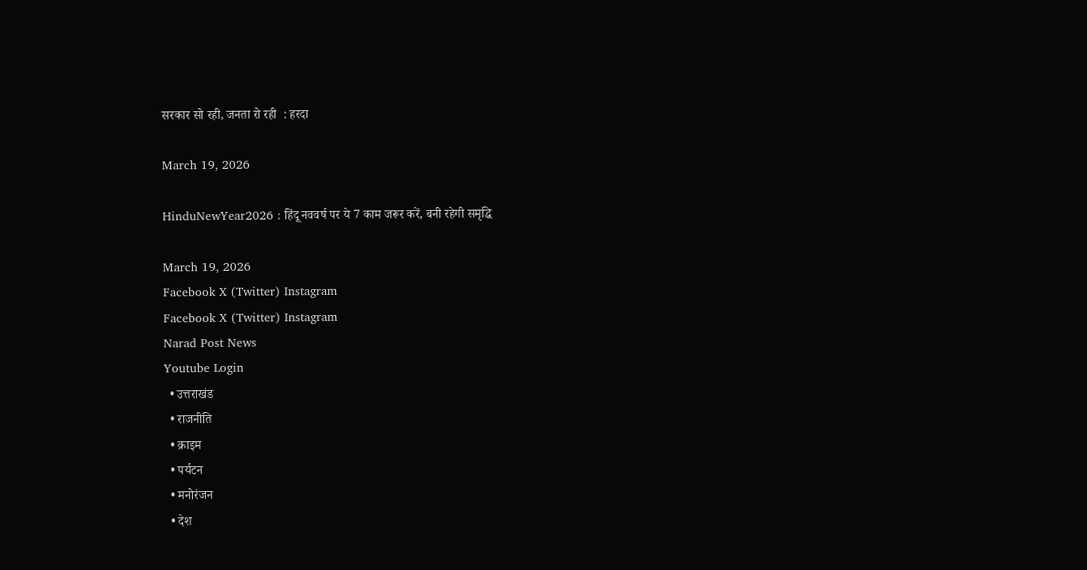सरकार सो रही, जनता रो रही  : हरदा

March 19, 2026

HinduNewYear2026 : हिंदू नववर्ष पर ये 7 काम जरूर करें, बनी रहेगी समृद्धि

March 19, 2026
Facebook X (Twitter) Instagram
Facebook X (Twitter) Instagram
Narad Post News
Youtube Login
  • उत्तराखंड
  • राजनीति
  • क्राइम
  • पर्यटन
  • मनोरंजन
  • देश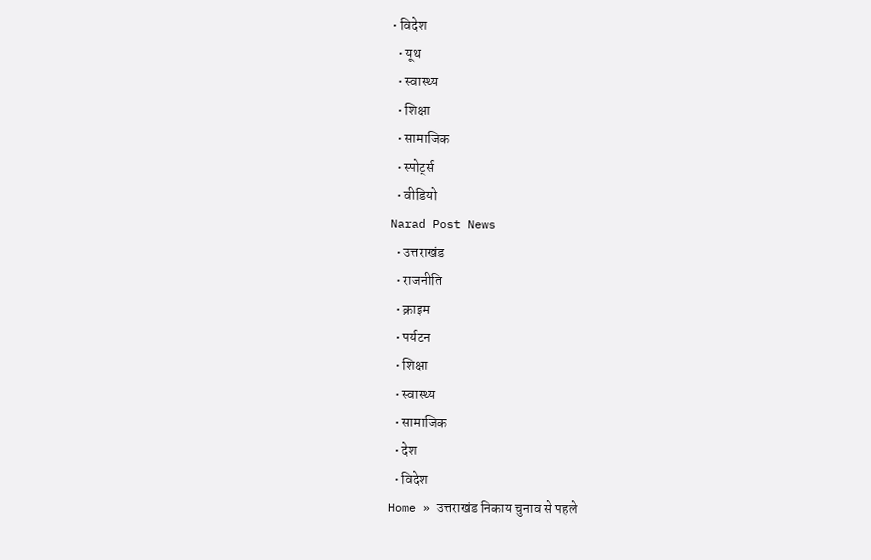• विदेश
  • यूथ
  • स्वास्थ्य
  • शिक्षा
  • सामाजिक
  • स्पोर्ट्स
  • वीडियो
Narad Post News
  • उत्तराखंड
  • राजनीति
  • क्राइम
  • पर्यटन
  • शिक्षा
  • स्वास्थ्य
  • सामाजिक
  • देश
  • विदेश
Home » उत्तराखंड निकाय चुनाव से पहले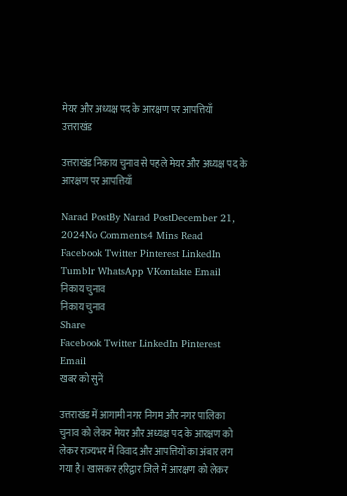मेयर और अध्यक्ष पद के आरक्षण पर आपत्तियाँ
उत्तराखंड

उत्तराखंड निकाय चुनाव से पहले मेयर और अध्यक्ष पद के आरक्षण पर आपत्तियाँ

Narad PostBy Narad PostDecember 21, 2024No Comments4 Mins Read
Facebook Twitter Pinterest LinkedIn Tumblr WhatsApp VKontakte Email
निकाय चुनाव
निकाय चुनाव
Share
Facebook Twitter LinkedIn Pinterest Email
खबर को सुनें

उत्तराखंड में आगामी नगर निगम और नगर पालिका चुनाव को लेकर मेयर और अध्यक्ष पद के आरक्षण को लेकर राज्यभर में विवाद और आपत्तियों का अंबार लग गया है। खासकर हरिद्वार जिले में आरक्षण को लेकर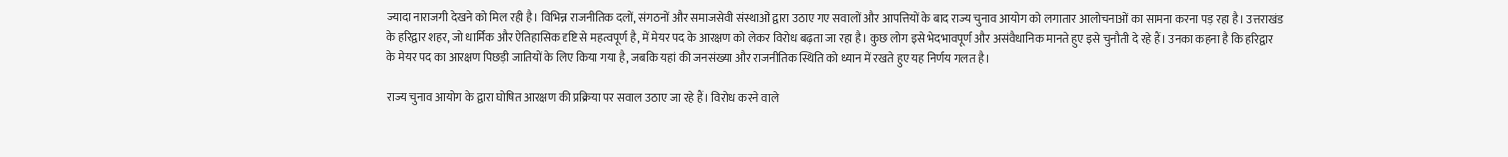ज्यादा नाराजगी देखने को मिल रही है। विभिन्न राजनीतिक दलों, संगठनों और समाजसेवी संस्थाओं द्वारा उठाए गए सवालों और आपत्तियों के बाद राज्य चुनाव आयोग को लगातार आलोचनाओं का सामना करना पड़ रहा है। उत्तराखंड के हरिद्वार शहर, जो धार्मिक और ऐतिहासिक दृष्टि से महत्वपूर्ण है, में मेयर पद के आरक्षण को लेकर विरोध बढ़ता जा रहा है। कुछ लोग इसे भेदभावपूर्ण और असंवैधानिक मानते हुए इसे चुनौती दे रहे हैं। उनका कहना है कि हरिद्वार के मेयर पद का आरक्षण पिछड़ी जातियों के लिए किया गया है, जबकि यहां की जनसंख्या और राजनीतिक स्थिति को ध्यान में रखते हुए यह निर्णय गलत है।

राज्य चुनाव आयोग के द्वारा घोषित आरक्षण की प्रक्रिया पर सवाल उठाए जा रहे हैं। विरोध करने वाले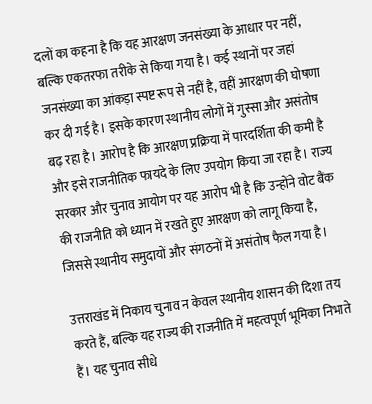दलों का कहना है कि यह आरक्षण जनसंख्या के आधार पर नहीं, बल्कि एकतरफा तरीके से किया गया है। कई स्थानों पर जहां जनसंख्या का आंकड़ा स्पष्ट रूप से नहीं है, वहीं आरक्षण की घोषणा कर दी गई है। इसके कारण स्थानीय लोगों में गुस्सा और असंतोष बढ़ रहा है। आरोप है कि आरक्षण प्रक्रिया में पारदर्शिता की कमी है और इसे राजनीतिक फायदे के लिए उपयोग किया जा रहा है। राज्य सरकार और चुनाव आयोग पर यह आरोप भी है कि उन्होंने वोट बैंक की राजनीति को ध्यान में रखते हुए आरक्षण को लागू किया है, जिससे स्थानीय समुदायों और संगठनों में असंतोष फैल गया है।

उत्तराखंड में निकाय चुनाव न केवल स्थानीय शासन की दिशा तय करते हैं, बल्कि यह राज्य की राजनीति में महत्वपूर्ण भूमिका निभाते हैं। यह चुनाव सीधे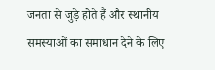जनता से जुड़े होते हैं और स्थानीय समस्याओं का समाधान देने के लिए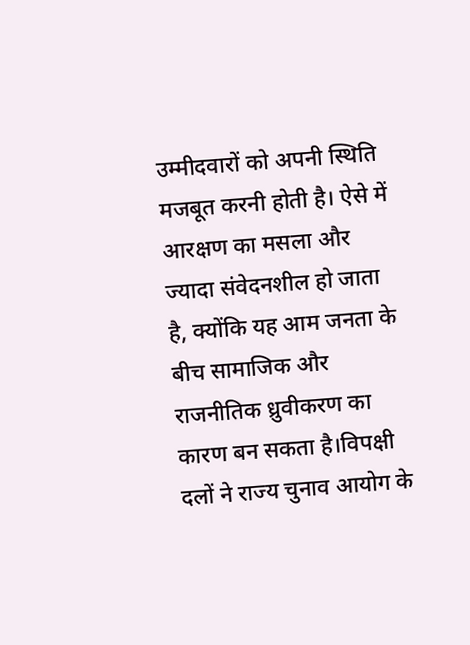उम्मीदवारों को अपनी स्थिति मजबूत करनी होती है। ऐसे में आरक्षण का मसला और ज्यादा संवेदनशील हो जाता है, क्योंकि यह आम जनता के बीच सामाजिक और राजनीतिक ध्रुवीकरण का कारण बन सकता है।विपक्षी दलों ने राज्य चुनाव आयोग के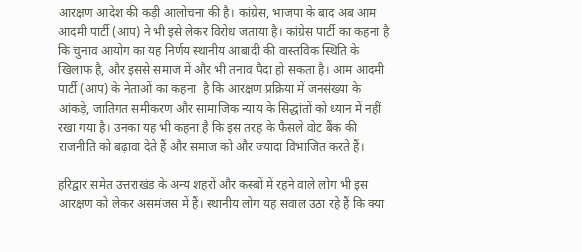आरक्षण आदेश की कड़ी आलोचना की है। कांग्रेस, भाजपा के बाद अब आम आदमी पार्टी (आप) ने भी इसे लेकर विरोध जताया है। कांग्रेस पार्टी का कहना है कि चुनाव आयोग का यह निर्णय स्थानीय आबादी की वास्तविक स्थिति के खिलाफ है, और इससे समाज में और भी तनाव पैदा हो सकता है। आम आदमी पार्टी (आप) के नेताओं का कहना  है कि आरक्षण प्रक्रिया में जनसंख्या के आंकड़े, जातिगत समीकरण और सामाजिक न्याय के सिद्धांतों को ध्यान में नहीं रखा गया है। उनका यह भी कहना है कि इस तरह के फैसले वोट बैंक की राजनीति को बढ़ावा देते हैं और समाज को और ज्यादा विभाजित करते हैं।

हरिद्वार समेत उत्तराखंड के अन्य शहरों और कस्बों में रहने वाले लोग भी इस आरक्षण को लेकर असमंजस में हैं। स्थानीय लोग यह सवाल उठा रहे हैं कि क्या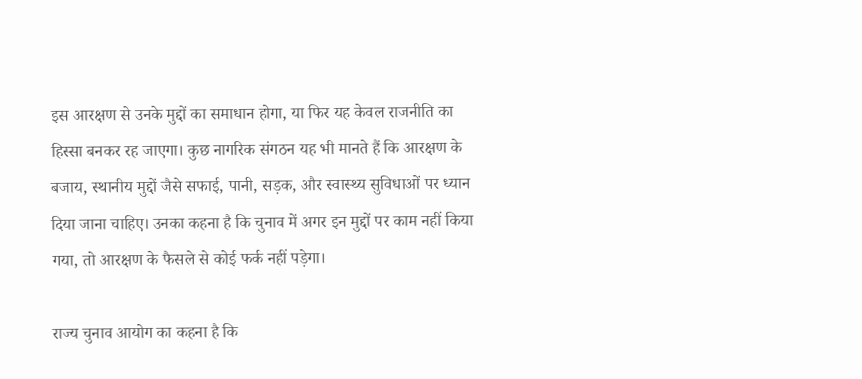इस आरक्षण से उनके मुद्दों का समाधान होगा, या फिर यह केवल राजनीति का हिस्सा बनकर रह जाएगा। कुछ नागरिक संगठन यह भी मानते हैं कि आरक्षण के बजाय, स्थानीय मुद्दों जैसे सफाई, पानी, सड़क, और स्वास्थ्य सुविधाओं पर ध्यान दिया जाना चाहिए। उनका कहना है कि चुनाव में अगर इन मुद्दों पर काम नहीं किया गया, तो आरक्षण के फैसले से कोई फर्क नहीं पड़ेगा।

राज्य चुनाव आयोग का कहना है कि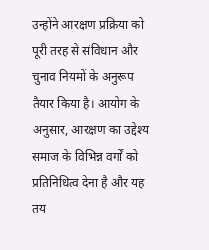उन्होंने आरक्षण प्रक्रिया को पूरी तरह से संविधान और चुनाव नियमों के अनुरूप तैयार किया है। आयोग के अनुसार, आरक्षण का उद्देश्य समाज के विभिन्न वर्गों को प्रतिनिधित्व देना है और यह तय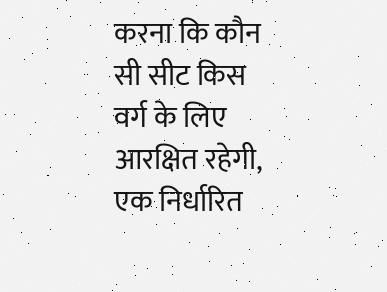करना कि कौन सी सीट किस वर्ग के लिए आरक्षित रहेगी, एक निर्धारित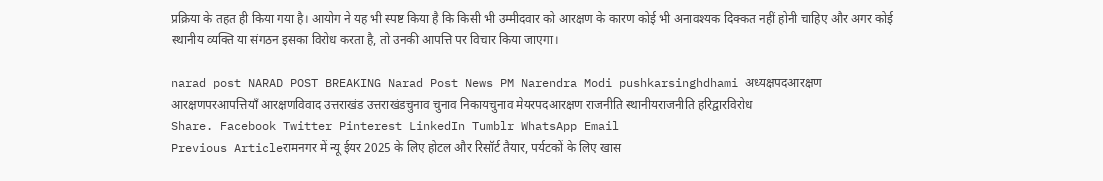प्रक्रिया के तहत ही किया गया है। आयोग ने यह भी स्पष्ट किया है कि किसी भी उम्मीदवार को आरक्षण के कारण कोई भी अनावश्यक दिक्कत नहीं होनी चाहिए और अगर कोई स्थानीय व्यक्ति या संगठन इसका विरोध करता है, तो उनकी आपत्ति पर विचार किया जाएगा।

narad post NARAD POST BREAKING Narad Post News PM Narendra Modi pushkarsinghdhami अध्यक्षपदआरक्षण आरक्षणपरआपत्तियाँ आरक्षणविवाद उत्तराखंड उत्तराखंडचुनाव चुनाव निकायचुनाव मेयरपदआरक्षण राजनीति स्थानीयराजनीति हरिद्वारविरोध
Share. Facebook Twitter Pinterest LinkedIn Tumblr WhatsApp Email
Previous Articleरामनगर में न्यू ईयर 2025 के लिए होटल और रिसॉर्ट तैयार, पर्यटकों के लिए खास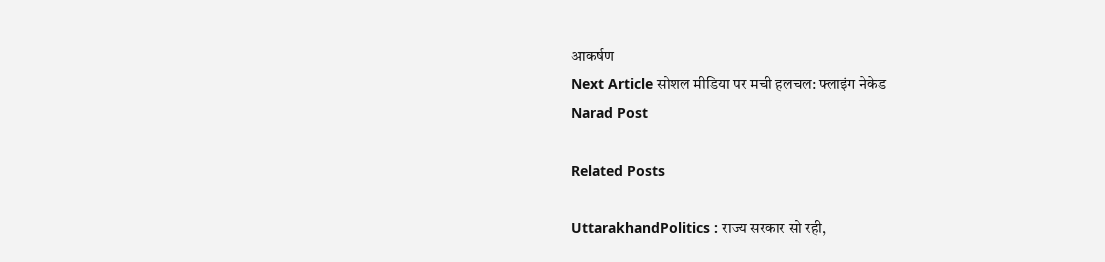आकर्षण
Next Article सोशल मीडिया पर मची हलचल: फ्लाइंग नेकेड
Narad Post

Related Posts

UttarakhandPolitics : राज्य सरकार सो रही,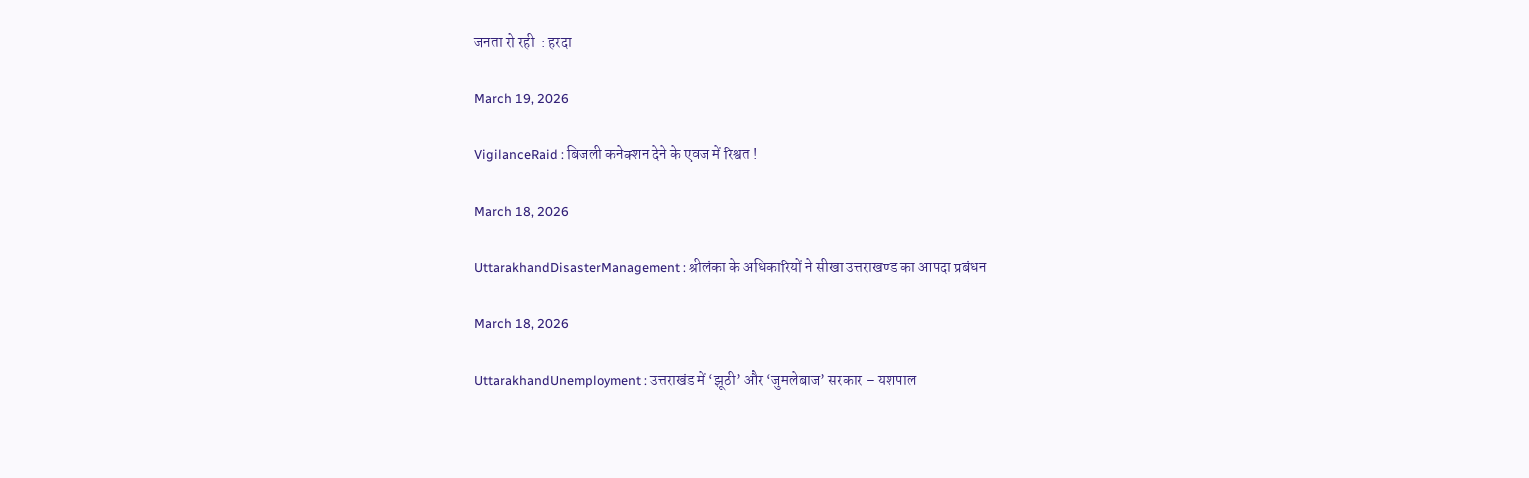जनता रो रही  : हरदा

March 19, 2026

VigilanceRaid : बिजली कनेक्शन देने के एवज में रिश्वत !

March 18, 2026

UttarakhandDisasterManagement : श्रीलंका के अधिकारियों ने सीखा उत्तराखण्ड का आपदा प्रबंधन

March 18, 2026

UttarakhandUnemployment : उत्तराखंड में ‘झूठी’ और ‘जुमलेबाज’ सरकार – यशपाल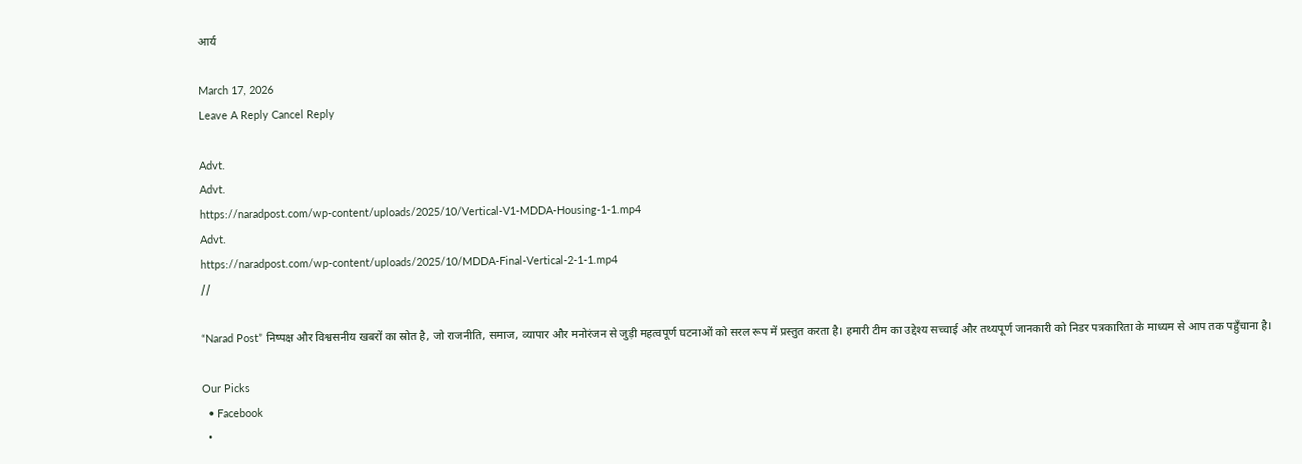आर्य

March 17, 2026
Leave A Reply Cancel Reply

Advt.
Advt.
https://naradpost.com/wp-content/uploads/2025/10/Vertical-V1-MDDA-Housing-1-1.mp4
Advt.
https://naradpost.com/wp-content/uploads/2025/10/MDDA-Final-Vertical-2-1-1.mp4
//

“Narad Post” निष्पक्ष और विश्वसनीय खबरों का स्रोत है, जो राजनीति, समाज, व्यापार और मनोरंजन से जुड़ी महत्वपूर्ण घटनाओं को सरल रूप में प्रस्तुत करता है। हमारी टीम का उद्देश्य सच्चाई और तथ्यपूर्ण जानकारी को निडर पत्रकारिता के माध्यम से आप तक पहुँचाना है।

Our Picks
  • Facebook
  •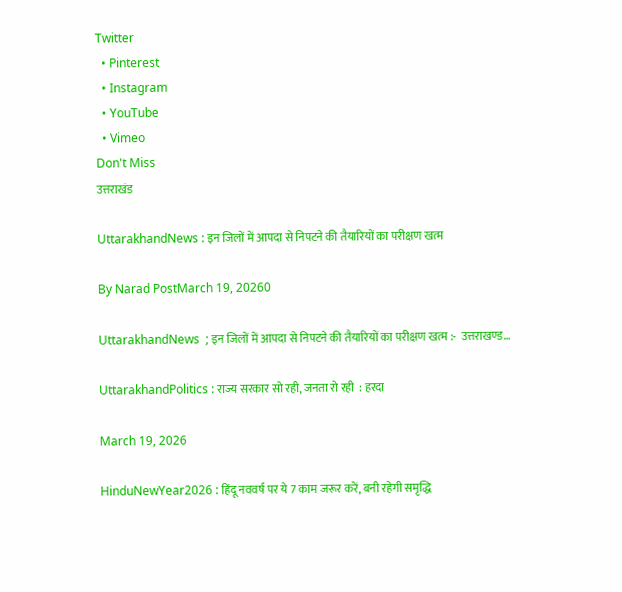Twitter
  • Pinterest
  • Instagram
  • YouTube
  • Vimeo
Don't Miss
उत्तराखंड

UttarakhandNews : इन जिलों में आपदा से निपटने की तैयारियों का परीक्षण खत्म

By Narad PostMarch 19, 20260

UttarakhandNews  ; इन जिलों में आपदा से निपटने की तैयारियों का परीक्षण खत्म :-  उत्तराखण्ड…

UttarakhandPolitics : राज्य सरकार सो रही, जनता रो रही  : हरदा

March 19, 2026

HinduNewYear2026 : हिंदू नववर्ष पर ये 7 काम जरूर करें, बनी रहेगी समृद्धि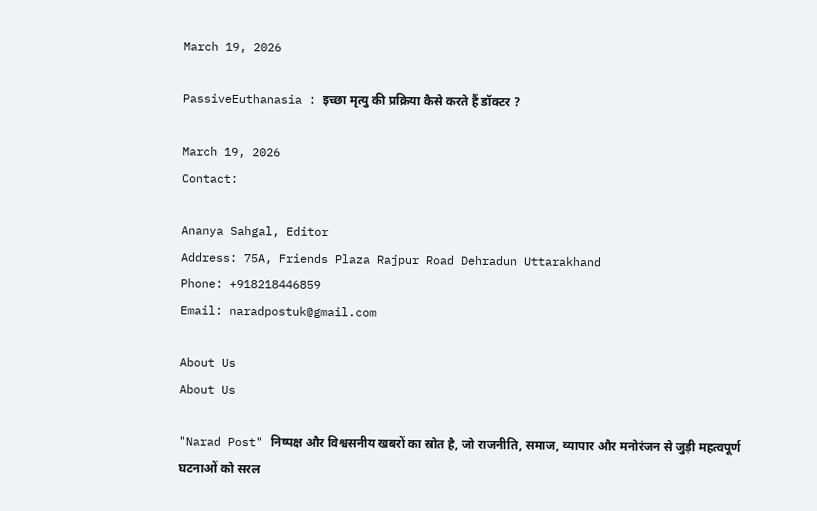March 19, 2026

PassiveEuthanasia : इच्छा मृत्यु की प्रक्रिया कैसे करते हैं डॉक्टर ?

March 19, 2026
Contact:

Ananya Sahgal, Editor
Address: 75A, Friends Plaza Rajpur Road Dehradun Uttarakhand
Phone: +918218446859
Email: naradpostuk@gmail.com

About Us
About Us

"Narad Post" निष्पक्ष और विश्वसनीय खबरों का स्रोत है, जो राजनीति, समाज, व्यापार और मनोरंजन से जुड़ी महत्वपूर्ण घटनाओं को सरल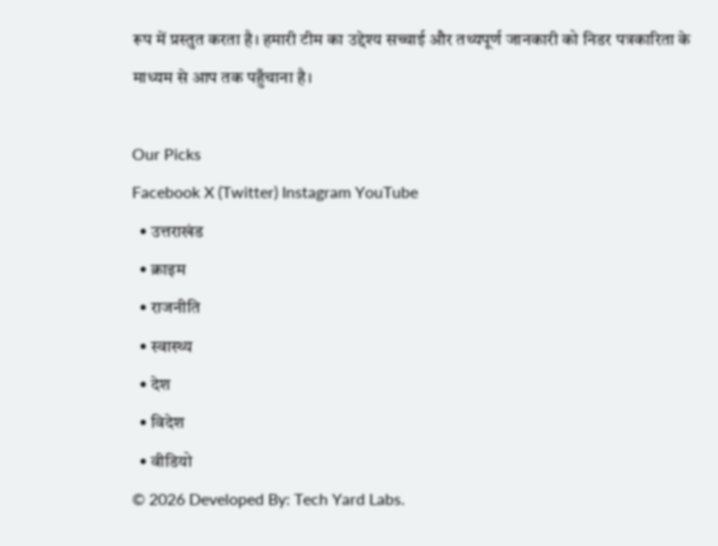रूप में प्रस्तुत करता है। हमारी टीम का उद्देश्य सच्चाई और तथ्यपूर्ण जानकारी को निडर पत्रकारिता के माध्यम से आप तक पहुँचाना है।

Our Picks
Facebook X (Twitter) Instagram YouTube
  • उत्तराखंड
  • क्राइम
  • राजनीति
  • स्वास्थ्य
  • देश
  • विदेश
  • वीडियो
© 2026 Developed By: Tech Yard Labs.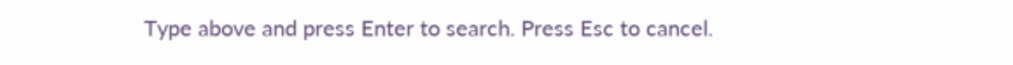Type above and press Enter to search. Press Esc to cancel.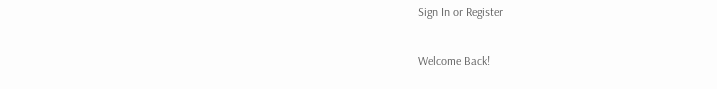Sign In or Register

Welcome Back!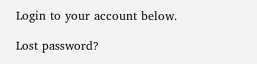Login to your account below.

Lost password?